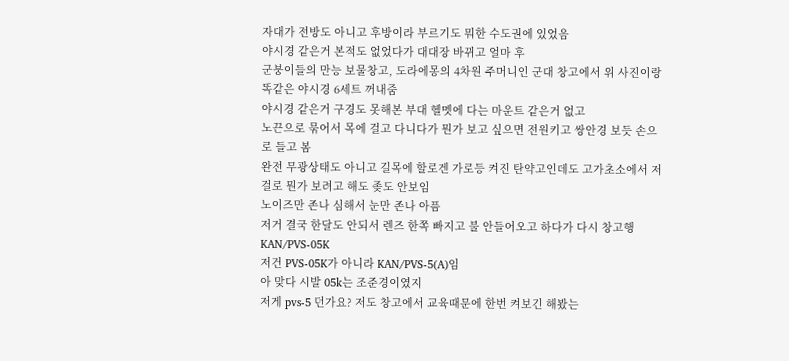자대가 전방도 아니고 후방이라 부르기도 뭐한 수도권에 있었음
야시경 같은거 본적도 없었다가 대대장 바뀌고 얼마 후
군붕이들의 만능 보물창고, 도라에몽의 4차원 주머니인 군대 창고에서 위 사진이랑 똑같은 야시경 6세트 꺼내줌
야시경 같은거 구경도 못해본 부대 헬멧에 다는 마운트 같은거 없고
노끈으로 묶어서 목에 걸고 다니다가 뭔가 보고 싶으면 전원키고 쌍안경 보듯 손으로 들고 봄
완전 무광상태도 아니고 길목에 할로겐 가로등 켜진 탄약고인데도 고가초소에서 저걸로 뭔가 보려고 해도 좆도 안보임
노이즈만 존나 심해서 눈만 존나 아픔
저거 결국 한달도 안되서 렌즈 한쪽 빠지고 불 안들어오고 하다가 다시 창고행
KAN/PVS-05K
저건 PVS-05K가 아니라 KAN/PVS-5(A)임
아 맞다 시발 05k는 조준경이였지
저게 pvs-5 던가요? 저도 창고에서 교육때문에 한번 켜보긴 해봤는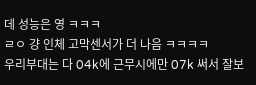데 성능은 영 ㅋㅋㅋ
ㄹㅇ 걍 인체 고막센서가 더 나음 ㅋㅋㅋㅋ
우리부대는 다 04k에 근무시에만 07k 써서 잘보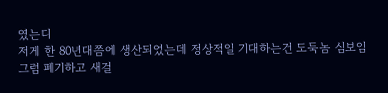였는디
저게 한 80년대쯤에 생산되었는데 정상적일 기대하는건 도둑놈 심보임
그럼 폐기하고 새걸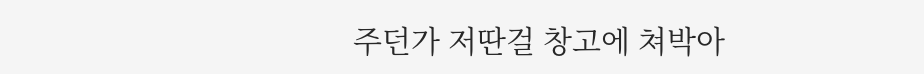주던가 저딴걸 창고에 쳐박아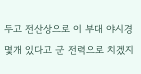두고 전산상으로 이 부대 야시경 몇개 있다고 군 전력으로 치겠지